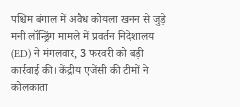पश्चिम बंगाल में अवैध कोयला खनन से जुड़े मनी लॉन्ड्रिंग मामले में प्रवर्तन निदेशालय (ED) ने मंगलवार, 3 फरवरी को बड़ी कार्रवाई की। केंद्रीय एजेंसी की टीमों ने कोलकाता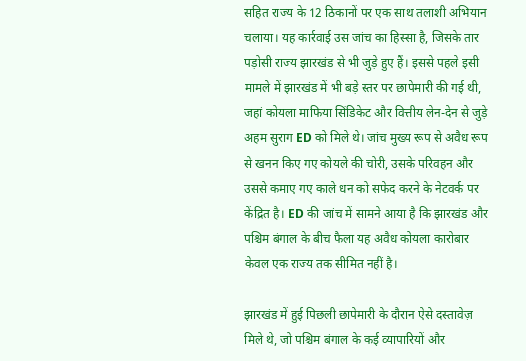सहित राज्य के 12 ठिकानों पर एक साथ तलाशी अभियान चलाया। यह कार्रवाई उस जांच का हिस्सा है, जिसके तार पड़ोसी राज्य झारखंड से भी जुड़े हुए हैं। इससे पहले इसी मामले में झारखंड में भी बड़े स्तर पर छापेमारी की गई थी, जहां कोयला माफिया सिंडिकेट और वित्तीय लेन-देन से जुड़े अहम सुराग ED को मिले थे। जांच मुख्य रूप से अवैध रूप से खनन किए गए कोयले की चोरी, उसके परिवहन और उससे कमाए गए काले धन को सफेद करने के नेटवर्क पर केंद्रित है। ED की जांच में सामने आया है कि झारखंड और पश्चिम बंगाल के बीच फैला यह अवैध कोयला कारोबार केवल एक राज्य तक सीमित नहीं है।

झारखंड में हुई पिछली छापेमारी के दौरान ऐसे दस्तावेज़ मिले थे, जो पश्चिम बंगाल के कई व्यापारियों और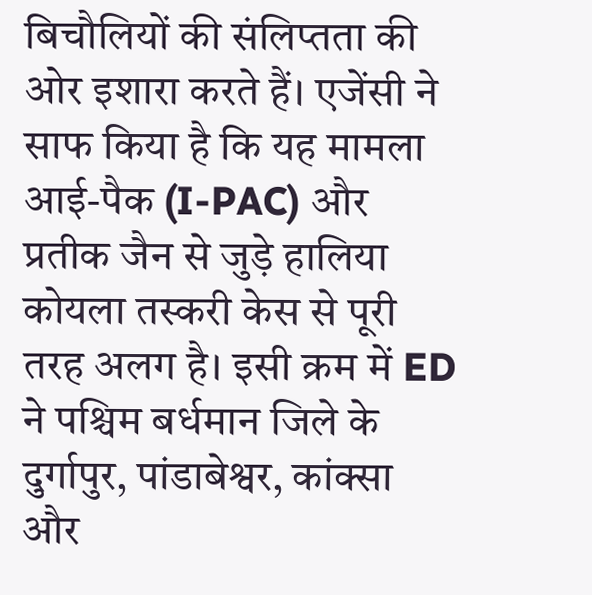बिचौलियों की संलिप्तता की ओर इशारा करते हैं। एजेंसी ने साफ किया है कि यह मामला आई-पैक (I-PAC) और प्रतीक जैन से जुड़े हालिया कोयला तस्करी केस से पूरी तरह अलग है। इसी क्रम में ED ने पश्चिम बर्धमान जिले के दुर्गापुर, पांडाबेश्वर, कांक्सा और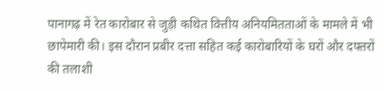पानागढ़ में रेत कारोबार से जुड़ी कथित वित्तीय अनियमितताओं के मामले में भी छापेमारी की। इस दौरान प्रबीर दत्ता सहित कई कारोबारियों के घरों और दफ्तरों की तलाशी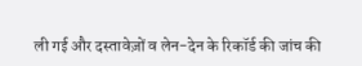ली गई और दस्तावेज़ों व लेन-देन के रिकॉर्ड की जांच की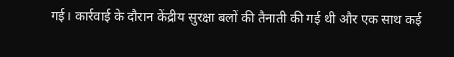गई। कार्रवाई के दौरान केंद्रीय सुरक्षा बलों की तैनाती की गई थी और एक साथ कई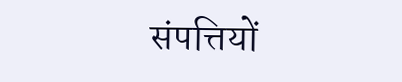संपत्तियों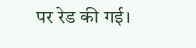पर रेड की गई।